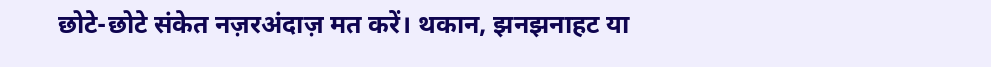छोटे-छोटे संकेत नज़रअंदाज़ मत करें। थकान, झनझनाहट या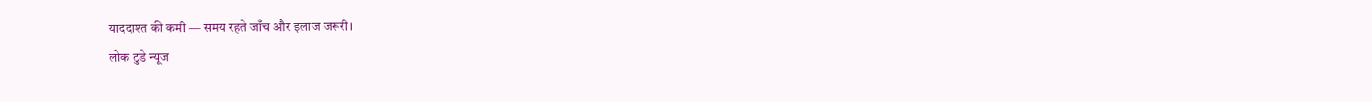याददाश्त की कमी — समय रहते जाँच और इलाज जरूरी।
लोक टुडे न्यूज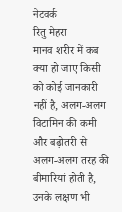नेटवर्क
रितु मेहरा
मानव शरीर में कब क्या हो जाए किसी को कोई जानकारी नहीं है, अलग-अलग विटामिन की कमी और बढ़ोतरी से अलग-अलग तरह की बीमारियां होती है, उनके लक्षण भी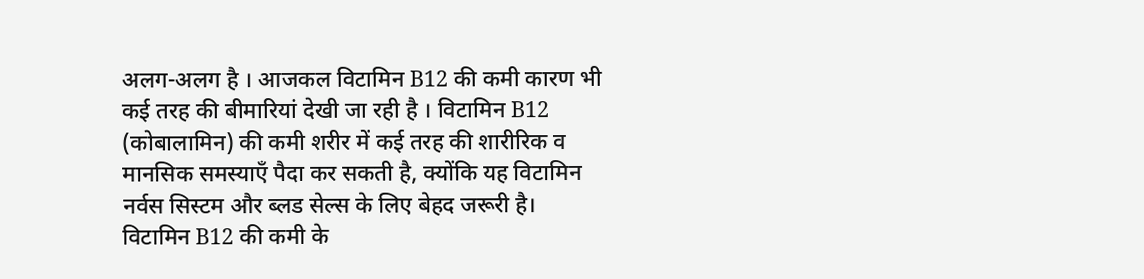अलग-अलग है । आजकल विटामिन B12 की कमी कारण भी कई तरह की बीमारियां देखी जा रही है । विटामिन B12 (कोबालामिन) की कमी शरीर में कई तरह की शारीरिक व मानसिक समस्याएँ पैदा कर सकती है, क्योंकि यह विटामिन नर्वस सिस्टम और ब्लड सेल्स के लिए बेहद जरूरी है।
विटामिन B12 की कमी के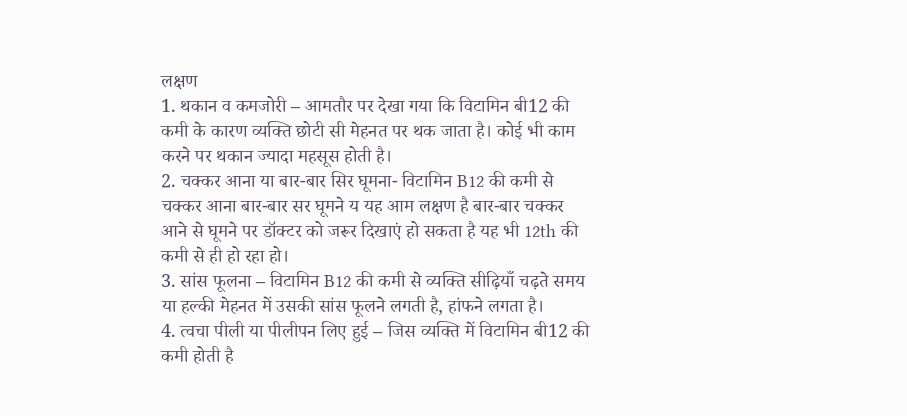लक्षण
1. थकान व कमजोरी – आमतौर पर देखा गया कि विटामिन बी12 की कमी के कारण व्यक्ति छोटी सी मेहनत पर थक जाता है। कोई भी काम करने पर थकान ज्यादा महसूस होती है।
2. चक्कर आना या बार-बार सिर घूमना- विटामिन B12 की कमी से चक्कर आना बार-बार सर घूमने य यह आम लक्षण है बार-बार चक्कर आने से घूमने पर डॉक्टर को जरूर दिखाएं हो सकता है यह भी 12th की कमी से ही हो रहा हो।
3. सांस फूलना – विटामिन B12 की कमी से व्यक्ति सीढ़ियाँ चढ़ते समय या हल्की मेहनत में उसकी सांस फूलने लगती है, हांफने लगता है।
4. त्वचा पीली या पीलीपन लिए हुई – जिस व्यक्ति में विटामिन बी12 की कमी होती है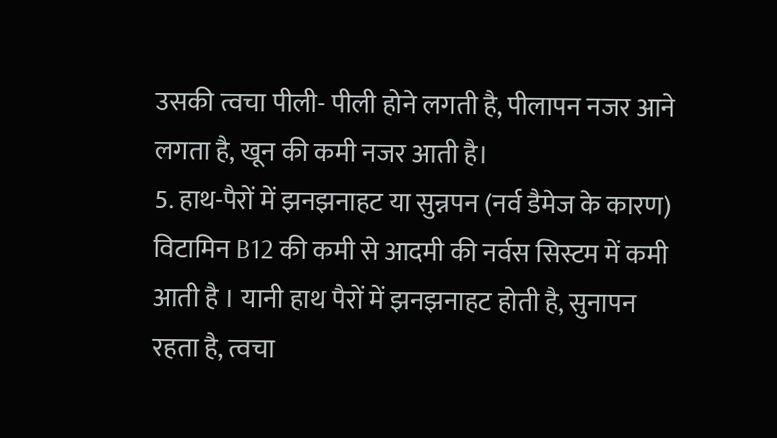उसकी त्वचा पीली- पीली होने लगती है, पीलापन नजर आने लगता है, खून की कमी नजर आती है।
5. हाथ-पैरों में झनझनाहट या सुन्नपन (नर्व डैमेज के कारण) विटामिन B12 की कमी से आदमी की नर्वस सिस्टम में कमी आती है । यानी हाथ पैरों में झनझनाहट होती है, सुनापन रहता है, त्वचा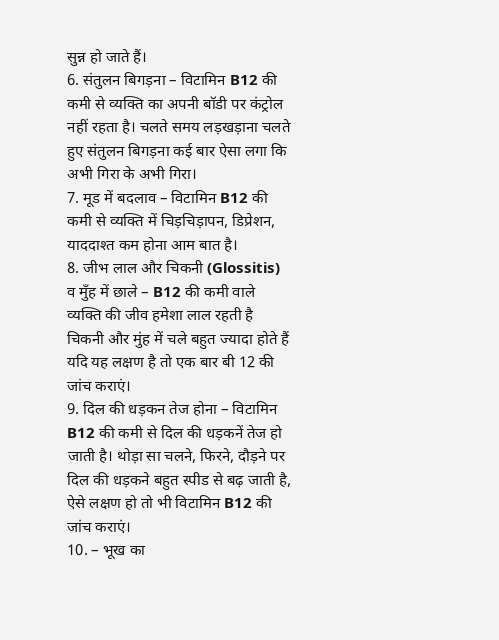सुन्न हो जाते हैं।
6. संतुलन बिगड़ना – विटामिन B12 की कमी से व्यक्ति का अपनी बॉडी पर कंट्रोल नहीं रहता है। चलते समय लड़खड़ाना चलते हुए संतुलन बिगड़ना कई बार ऐसा लगा कि अभी गिरा के अभी गिरा।
7. मूड में बदलाव – विटामिन B12 की कमी से व्यक्ति में चिड़चिड़ापन, डिप्रेशन, याददाश्त कम होना आम बात है।
8. जीभ लाल और चिकनी (Glossitis) व मुँह में छाले – B12 की कमी वाले व्यक्ति की जीव हमेशा लाल रहती है चिकनी और मुंह में चले बहुत ज्यादा होते हैं यदि यह लक्षण है तो एक बार बी 12 की जांच कराएं।
9. दिल की धड़कन तेज होना – विटामिन B12 की कमी से दिल की धड़कनें तेज हो जाती है। थोड़ा सा चलने, फिरने, दौड़ने पर दिल की धड़कने बहुत स्पीड से बढ़ जाती है, ऐसे लक्षण हो तो भी विटामिन B12 की जांच कराएं।
10. – भूख का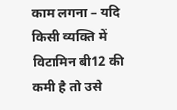काम लगना – यदि किसी व्यक्ति में विटामिन बी12 की कमी है तो उसे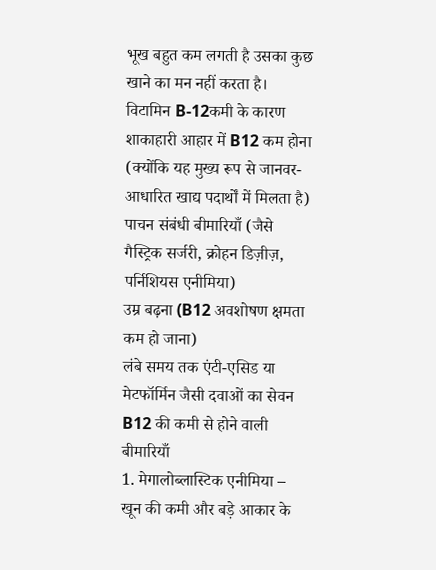भूख बहुत कम लगती है उसका कुछ खाने का मन नहीं करता है।
विटामिन B-12कमी के कारण
शाकाहारी आहार में B12 कम होना (क्योंकि यह मुख्य रूप से जानवर-आधारित खाद्य पदार्थों में मिलता है)
पाचन संबंधी बीमारियाँ (जैसे गैस्ट्रिक सर्जरी, क्रोहन डिज़ीज़, पर्निशियस एनीमिया)
उम्र बढ़ना (B12 अवशोषण क्षमता कम हो जाना)
लंबे समय तक एंटी-एसिड या मेटफॉर्मिन जैसी दवाओं का सेवन
B12 की कमी से होने वाली बीमारियाँ
1. मेगालोब्लास्टिक एनीमिया – खून की कमी और बड़े आकार के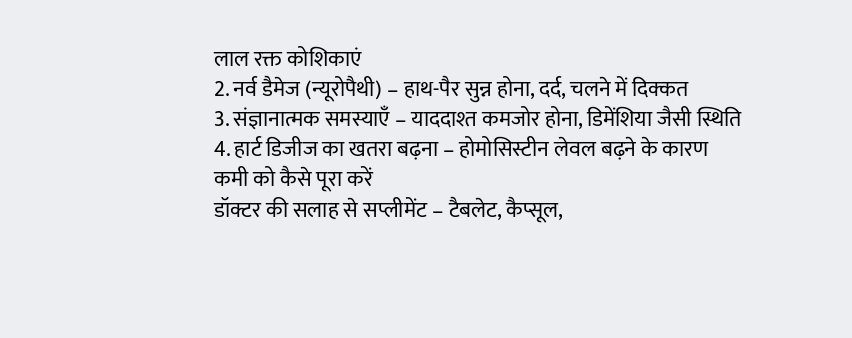लाल रक्त कोशिकाएं
2. नर्व डैमेज (न्यूरोपैथी) – हाथ-पैर सुन्न होना, दर्द, चलने में दिक्कत
3. संज्ञानात्मक समस्याएँ – याददाश्त कमजोर होना, डिमेंशिया जैसी स्थिति
4. हार्ट डिजीज का खतरा बढ़ना – होमोसिस्टीन लेवल बढ़ने के कारण
कमी को कैसे पूरा करें
डॉक्टर की सलाह से सप्लीमेंट – टैबलेट, कैप्सूल,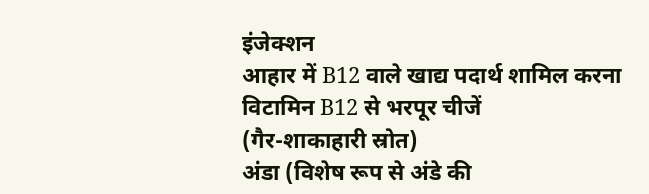इंजेक्शन
आहार में B12 वाले खाद्य पदार्थ शामिल करना
विटामिन B12 से भरपूर चीजें
(गैर-शाकाहारी स्रोत)
अंडा (विशेष रूप से अंडे की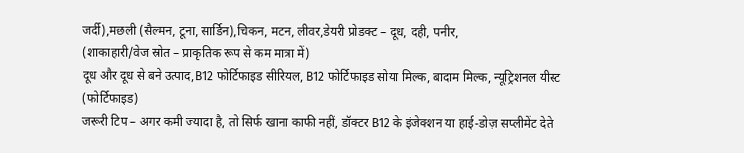जर्दी),मछली (सैल्मन, टूना, सार्डिन),चिकन, मटन, लीवर,डेयरी प्रोडक्ट – दूध, दही, पनीर,
(शाकाहारी/वेज स्रोत – प्राकृतिक रूप से कम मात्रा में)
दूध और दूध से बने उत्पाद,B12 फोर्टिफाइड सीरियल, B12 फोर्टिफाइड सोया मिल्क, बादाम मिल्क, न्यूट्रिशनल यीस्ट (फोर्टिफाइड)
जरूरी टिप – अगर कमी ज्यादा है, तो सिर्फ खाना काफी नहीं, डॉक्टर B12 के इंजेक्शन या हाई-डोज़ सप्लीमेंट देते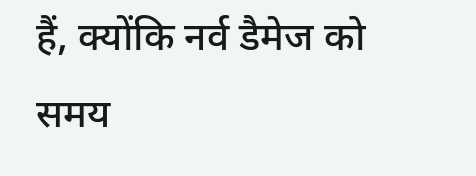हैं, क्योंकि नर्व डैमेज को समय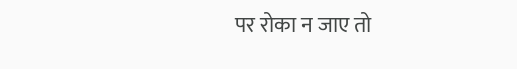पर रोका न जाए तो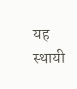यह स्थायी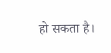हो सकता है।